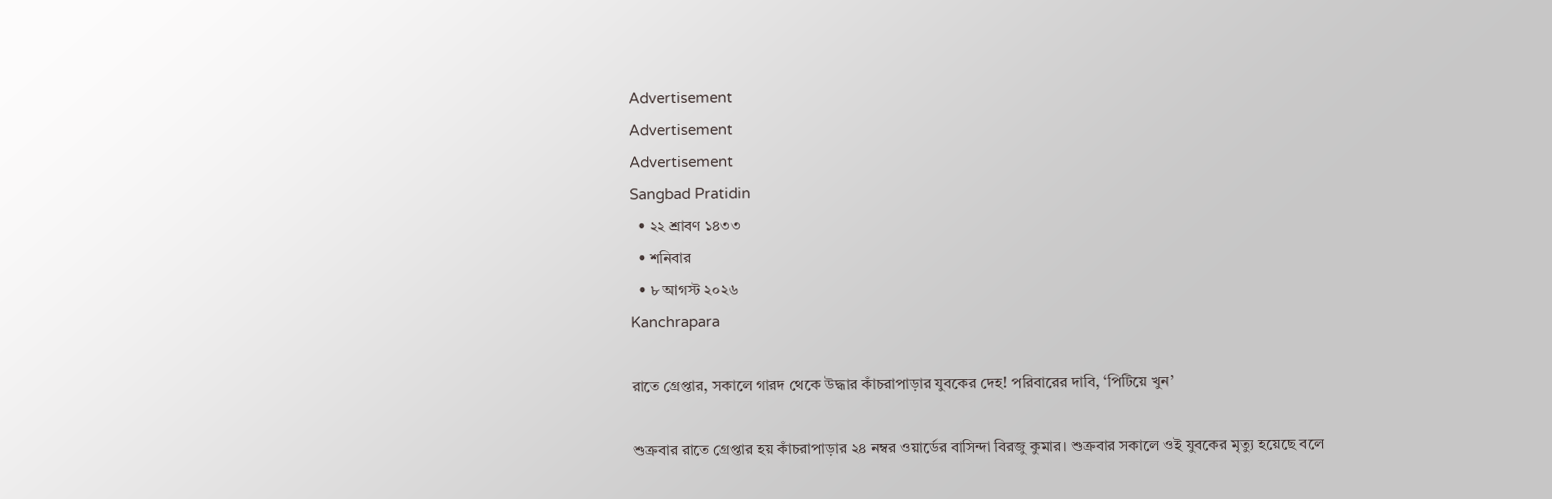Advertisement
Advertisement
Advertisement
Sangbad Pratidin
  • ২২ শ্রাবণ ১৪৩৩
  • শনিবার
  • ৮ আগস্ট ২০২৬
Kanchrapara

রাতে গ্রেপ্তার, সকালে গারদ থেকে উদ্ধার কাঁচরাপাড়ার যুবকের দেহ! পরিবারের দাবি, ‘পিটিয়ে খুন’

শুক্রবার রাতে গ্রেপ্তার হয় কাঁচরাপাড়ার ২৪ নম্বর ওয়ার্ডের বাসিন্দা বিরজু কুমার। শুক্রবার সকালে ওই যুবকের মৃত্যু হয়েছে বলে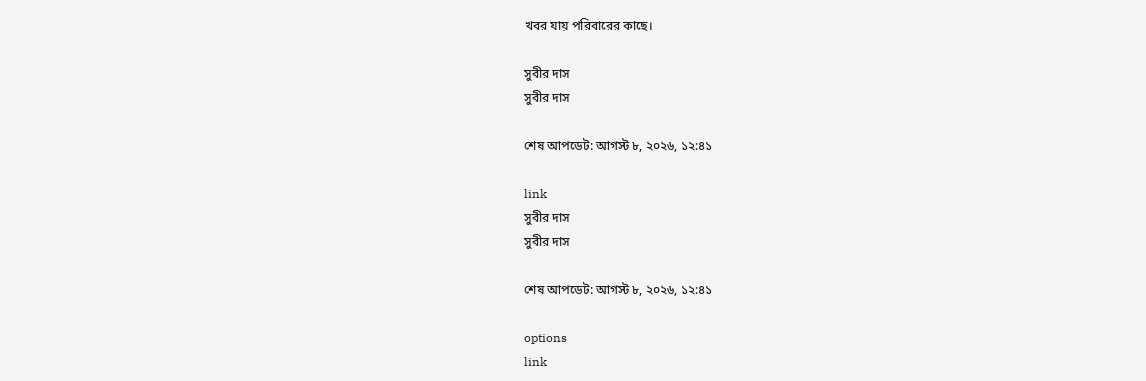খবর যায় পরিবারের কাছে।

সুবীর দাস
সুবীর দাস

শেষ আপডেট: আগস্ট ৮, ২০২৬, ১২:৪১

link
সুবীর দাস
সুবীর দাস

শেষ আপডেট: আগস্ট ৮, ২০২৬, ১২:৪১

options
link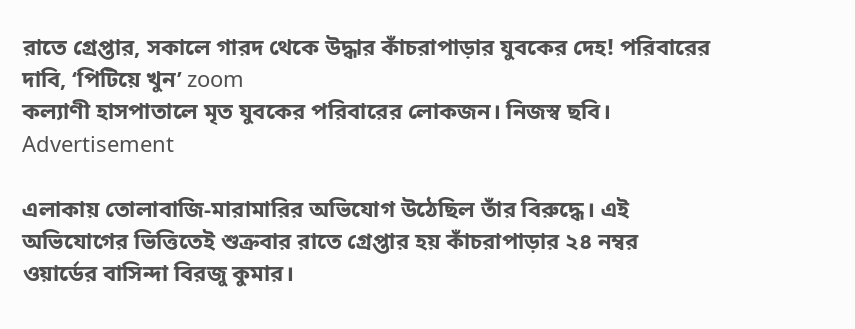রাতে গ্রেপ্তার, সকালে গারদ থেকে উদ্ধার কাঁচরাপাড়ার যুবকের দেহ! পরিবারের দাবি, ‘পিটিয়ে খুন’ zoom
কল্যাণী হাসপাতালে মৃত যুবকের পরিবারের লোকজন। নিজস্ব ছবি।
Advertisement

এলাকায় তোলাবাজি-মারামারির অভিযোগ উঠেছিল তাঁর বিরুদ্ধে। এই অভিযোগের ভিত্তিতেই শুক্রবার রাতে গ্রেপ্তার হয় কাঁচরাপাড়ার ২৪ নম্বর ওয়ার্ডের বাসিন্দা বিরজু কুমার।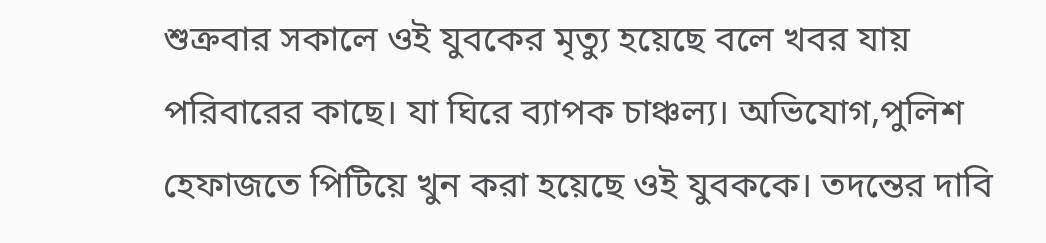শুক্রবার সকালে ওই যুবকের মৃত্যু হয়েছে বলে খবর যায় পরিবারের কাছে। যা ঘিরে ব্যাপক চাঞ্চল্য। অভিযোগ,পুলিশ হেফাজতে পিটিয়ে খুন করা হয়েছে ওই যুবককে। তদন্তের দাবি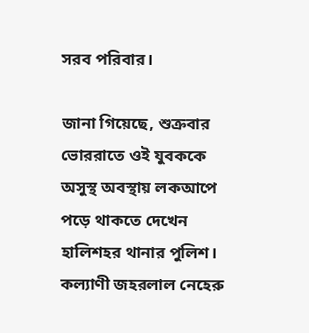সরব পরিবার।

জানা গিয়েছে, শুক্রবার ভোররাতে ওই যুবককে অসুস্থ অবস্থায় লকআপে পড়ে থাকতে দেখেন হালিশহর থানার পুলিশ। কল্যাণী জহরলাল নেহেরু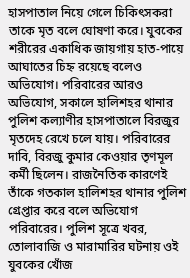হাসপাতাল নিয়ে গেলে চিকিৎসকরা তাকে মৃত বলে ঘোষণা করে। যুবকের শরীরের একাধিক জায়গায় হাত-পায়ে আঘাতের চিহ্ন রয়েছে বলেও অভিযোগ। পরিবারের আরও অভিযোগ, সকালে হালিশহর থানার পুলিশ কল্যাণীর হাসপাতালে বিরজুর মৃতদেহ রেখে চলে যায়। পরিবারের দাবি, বিরজু কুমার কেওয়ার তৃণমূল কর্মী ছিলেন। রাজনৈতিক কারণেই তাঁকে গতকাল হালিশহর থানার পুলিশ গ্রেপ্তার করে বলে অভিযোগ পরিবারের। পুলিশ সূত্রে খবর, তোলাবাজি ও মারামারির ঘটনায় ওই যুবকের খোঁজ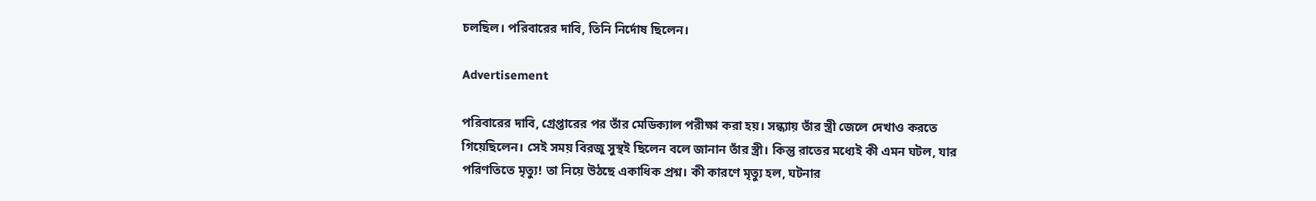চলছিল। পরিবারের দাবি, তিনি নির্দোষ ছিলেন।

Advertisement

পরিবারের দাবি, গ্রেপ্তারের পর তাঁর মেডিক্যাল পরীক্ষা করা হয়। সন্ধ্যায় তাঁর স্ত্রী জেলে দেখাও করতে গিয়েছিলেন। সেই সময় বিরজু সুস্থই ছিলেন বলে জানান তাঁর স্ত্রী। কিন্তু রাতের মধ্যেই কী এমন ঘটল, যার পরিণতিতে মৃত্যু! তা নিয়ে উঠছে একাধিক প্রশ্ন। কী কারণে মৃত্যু হল, ঘটনার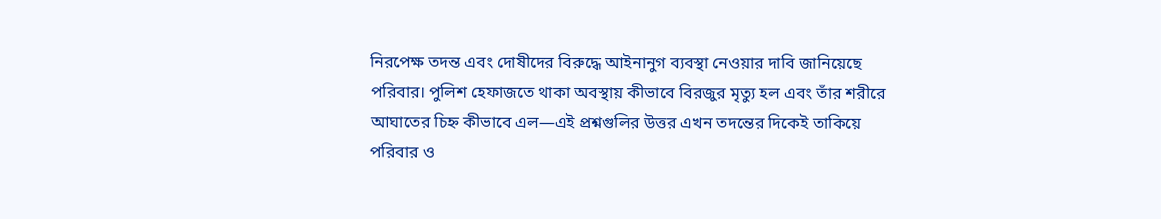নিরপেক্ষ তদন্ত এবং দোষীদের বিরুদ্ধে আইনানুগ ব্যবস্থা নেওয়ার দাবি জানিয়েছে পরিবার। পুলিশ হেফাজতে থাকা অবস্থায় কীভাবে বিরজুর মৃত্যু হল এবং তাঁর শরীরে আঘাতের চিহ্ন কীভাবে এল—এই প্রশ্নগুলির উত্তর এখন তদন্তের দিকেই তাকিয়ে পরিবার ও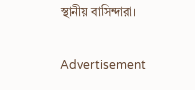স্থানীয় বাসিন্দারা।

Advertisement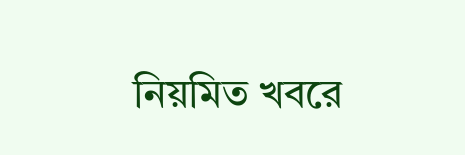নিয়মিত খবরে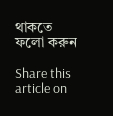থাকতে ফলো করুন

Share this article on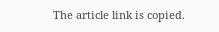The article link is copied.